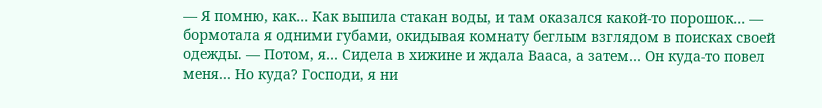— Я помню, как… Как выпила стакан воды, и там оказался какой-то порошок… — бормотала я одними губами, окидывая комнату беглым взглядом в поисках своей одежды. — Потом, я… Сидела в хижине и ждала Вааса, а затем… Он куда-то повел меня… Но куда? Господи, я ни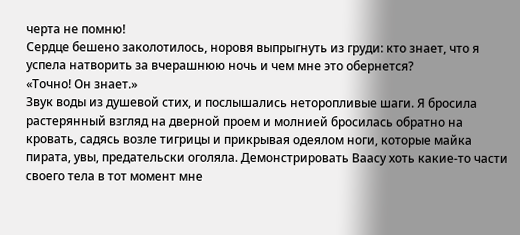черта не помню!
Сердце бешено заколотилось, норовя выпрыгнуть из груди: кто знает, что я успела натворить за вчерашнюю ночь и чем мне это обернется?
«Точно! Он знает.»
Звук воды из душевой стих, и послышались неторопливые шаги. Я бросила растерянный взгляд на дверной проем и молнией бросилась обратно на кровать, садясь возле тигрицы и прикрывая одеялом ноги, которые майка пирата, увы, предательски оголяла. Демонстрировать Ваасу хоть какие-то части своего тела в тот момент мне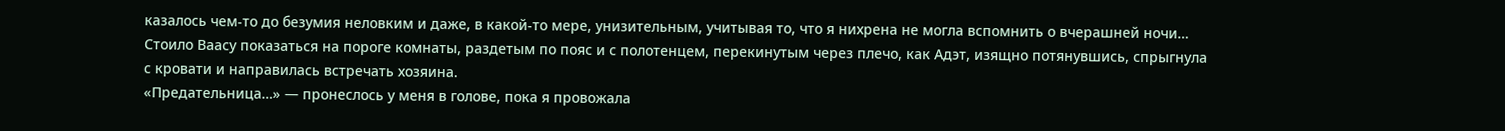казалось чем-то до безумия неловким и даже, в какой-то мере, унизительным, учитывая то, что я нихрена не могла вспомнить о вчерашней ночи… Стоило Ваасу показаться на пороге комнаты, раздетым по пояс и с полотенцем, перекинутым через плечо, как Адэт, изящно потянувшись, спрыгнула с кровати и направилась встречать хозяина.
«Предательница…» — пронеслось у меня в голове, пока я провожала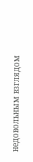недовольным взглядом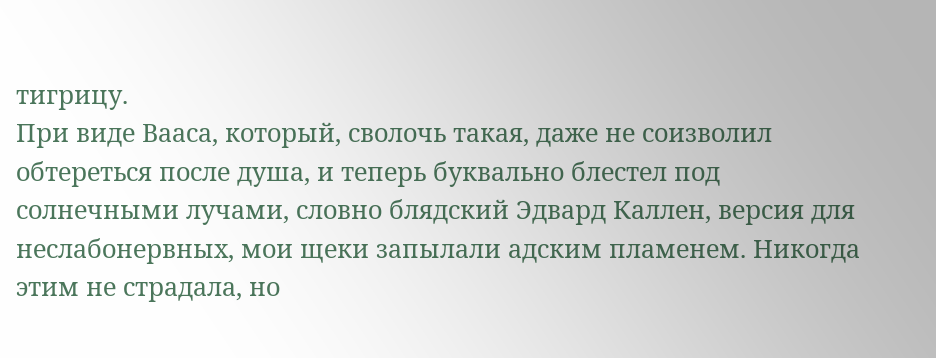тигрицу.
При виде Вааса, который, сволочь такая, даже не соизволил обтереться после душа, и теперь буквально блестел под солнечными лучами, словно блядский Эдвард Каллен, версия для неслабонервных, мои щеки запылали адским пламенем. Никогда этим не страдала, но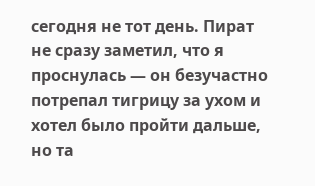сегодня не тот день. Пират не сразу заметил, что я проснулась — он безучастно потрепал тигрицу за ухом и хотел было пройти дальше, но та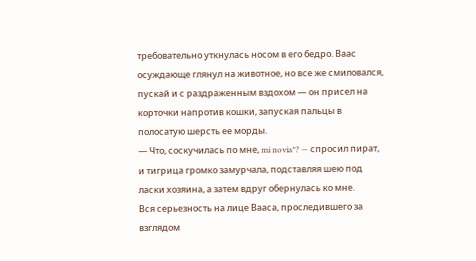требовательно уткнулась носом в его бедро. Ваас осуждающе глянул на животное, но все же смиловался, пускай и с раздраженным вздохом — он присел на корточки напротив кошки, запуская пальцы в полосатую шерсть ее морды.
— Что, соскучилась по мне, mi novia*? — спросил пират, и тигрица громко замурчала, подставляя шею под ласки хозяина, а затем вдруг обернулась ко мне.
Вся серьезность на лице Вааса, проследившего за взглядом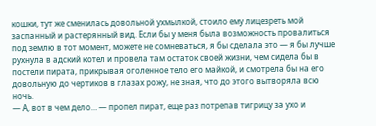кошки, тут же сменилась довольной ухмылкой, стоило ему лицезреть мой заспанный и растерянный вид. Если бы у меня была возможность провалиться под землю в тот момент, можете не сомневаться, я бы сделала это — я бы лучше рухнула в адский котел и провела там остаток своей жизни, чем сидела бы в постели пирата, прикрывая оголенное тело его майкой, и смотрела бы на его довольную до чертиков в глазах рожу, не зная, что до этого вытворяла всю ночь.
— А, вот в чем дело… — пропел пират, еще раз потрепав тигрицу за ухо и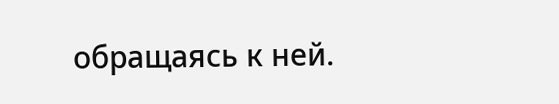обращаясь к ней.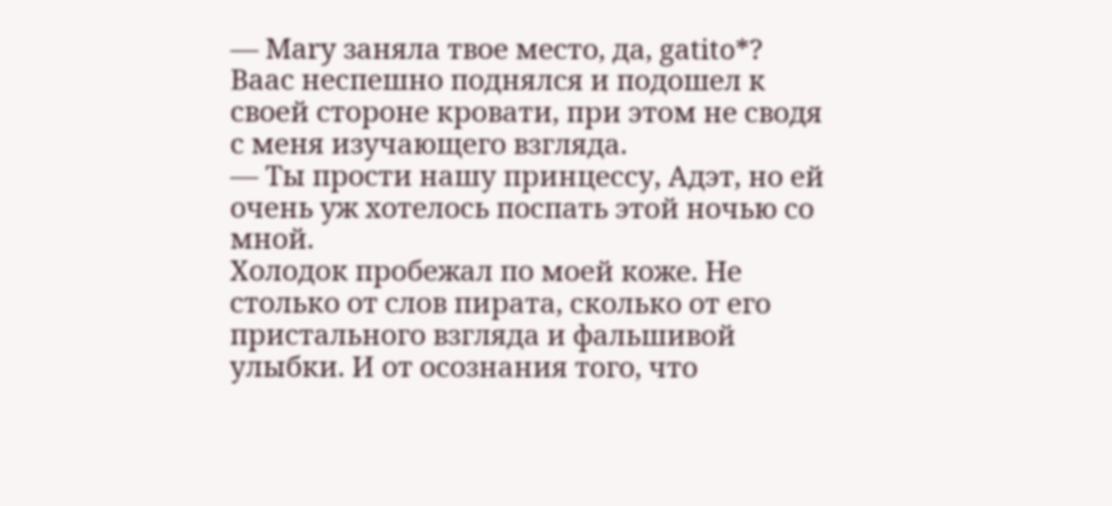— Mary заняла твое место, да, gatito*?
Ваас неспешно поднялся и подошел к своей стороне кровати, при этом не сводя с меня изучающего взгляда.
— Ты прости нашу принцессу, Адэт, но ей очень уж хотелось поспать этой ночью со мной.
Холодок пробежал по моей коже. Не столько от слов пирата, сколько от его пристального взгляда и фальшивой улыбки. И от осознания того, что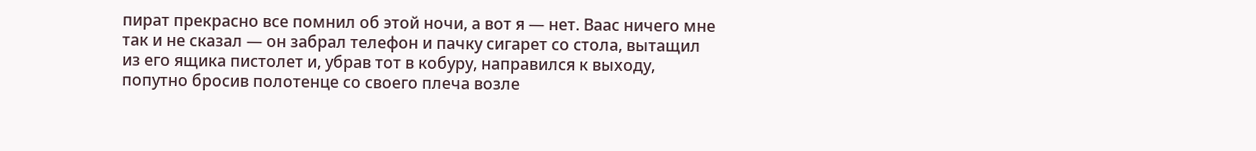пират прекрасно все помнил об этой ночи, а вот я — нет. Ваас ничего мне так и не сказал — он забрал телефон и пачку сигарет со стола, вытащил из его ящика пистолет и, убрав тот в кобуру, направился к выходу, попутно бросив полотенце со своего плеча возле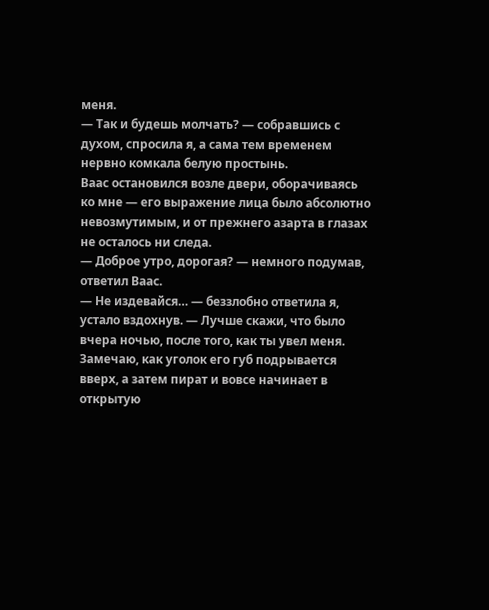меня.
— Так и будешь молчать? — собравшись с духом, спросила я, а сама тем временем нервно комкала белую простынь.
Ваас остановился возле двери, оборачиваясь ко мне — его выражение лица было абсолютно невозмутимым, и от прежнего азарта в глазах не осталось ни следа.
— Доброе утро, дорогая? — немного подумав, ответил Ваас.
— Не издевайся… — беззлобно ответила я, устало вздохнув. — Лучше скажи, что было вчера ночью, после того, как ты увел меня.
Замечаю, как уголок его губ подрывается вверх, а затем пират и вовсе начинает в открытую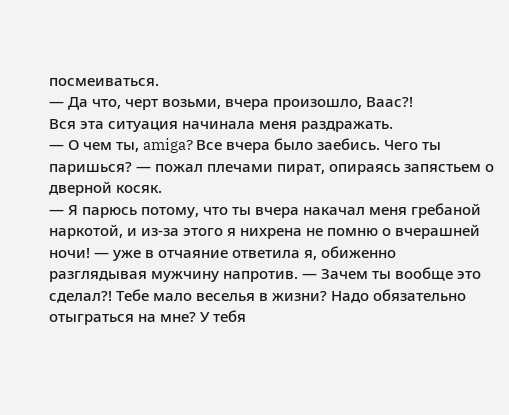посмеиваться.
— Да что, черт возьми, вчера произошло, Ваас?!
Вся эта ситуация начинала меня раздражать.
— О чем ты, amiga? Все вчера было заебись. Чего ты паришься? — пожал плечами пират, опираясь запястьем о дверной косяк.
— Я парюсь потому, что ты вчера накачал меня гребаной наркотой, и из-за этого я нихрена не помню о вчерашней ночи! — уже в отчаяние ответила я, обиженно разглядывая мужчину напротив. — Зачем ты вообще это сделал?! Тебе мало веселья в жизни? Надо обязательно отыграться на мне? У тебя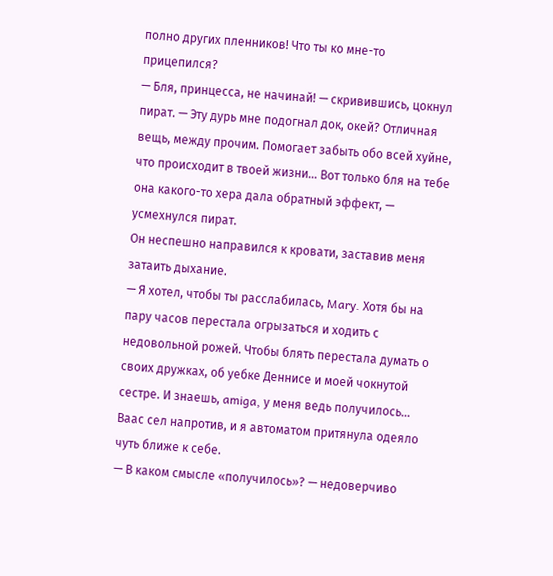полно других пленников! Что ты ко мне-то прицепился?
— Бля, принцесса, не начинай! — скривившись, цокнул пират. — Эту дурь мне подогнал док, окей? Отличная вещь, между прочим. Помогает забыть обо всей хуйне, что происходит в твоей жизни… Вот только бля на тебе она какого-то хера дала обратный эффект, — усмехнулся пират.
Он неспешно направился к кровати, заставив меня затаить дыхание.
— Я хотел, чтобы ты расслабилась, Mary. Хотя бы на пару часов перестала огрызаться и ходить с недовольной рожей. Чтобы блять перестала думать о своих дружках, об уебке Деннисе и моей чокнутой сестре. И знаешь, amiga, у меня ведь получилось…
Ваас сел напротив, и я автоматом притянула одеяло чуть ближе к себе.
— В каком смысле «получилось»? — недоверчиво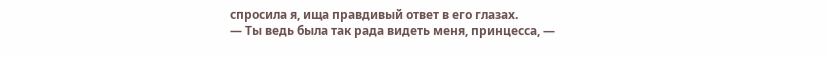спросила я, ища правдивый ответ в его глазах.
— Ты ведь была так рада видеть меня, принцесса, —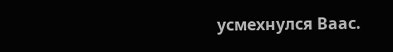усмехнулся Ваас.